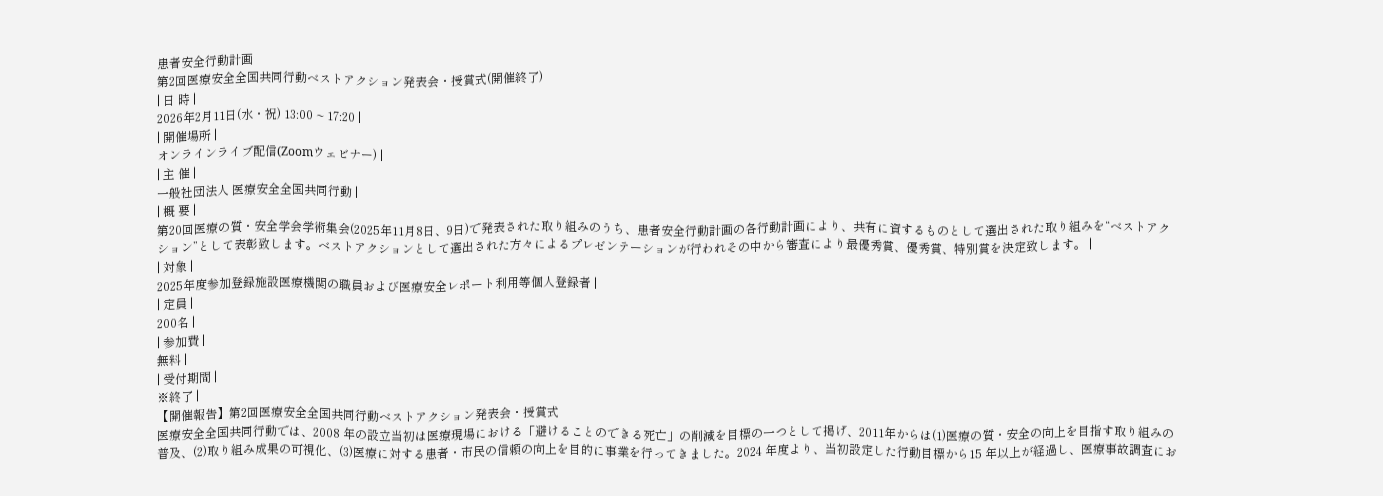患者安全行動計画
第2回医療安全全国共同行動ベストアクション発表会・授賞式(開催終了)
| 日 時 |
2026年2月11日(水・祝) 13:00 ~ 17:20 |
| 開催場所 |
オンラインライブ配信(Zoomウェビナー) |
| 主 催 |
一般社団法人 医療安全全国共同行動 |
| 概 要 |
第20回医療の質・安全学会学術集会(2025年11月8日、9日)で発表された取り組みのうち、患者安全行動計画の各行動計画により、共有に資するものとして選出された取り組みを“ベストアクション”として表彰致します。ベストアクションとして選出された方々によるプレゼンテーションが行われその中から審査により最優秀賞、優秀賞、特別賞を決定致します。 |
| 対象 |
2025年度参加登録施設医療機関の職員および医療安全レポート利用等個人登録者 |
| 定員 |
200名 |
| 参加費 |
無料 |
| 受付期間 |
※終了 |
【開催報告】第2回医療安全全国共同行動ベストアクション発表会・授賞式
医療安全全国共同行動では、2008 年の設立当初は医療現場における「避けることのできる死亡」の削減を目標の一つとして掲げ、2011年からは(1)医療の質・安全の向上を目指す取り組みの普及、(2)取り組み成果の可視化、(3)医療に対する患者・市民の信頼の向上を目的に事業を行ってきました。2024 年度より、当初設定した行動目標から15 年以上が経過し、医療事故調査にお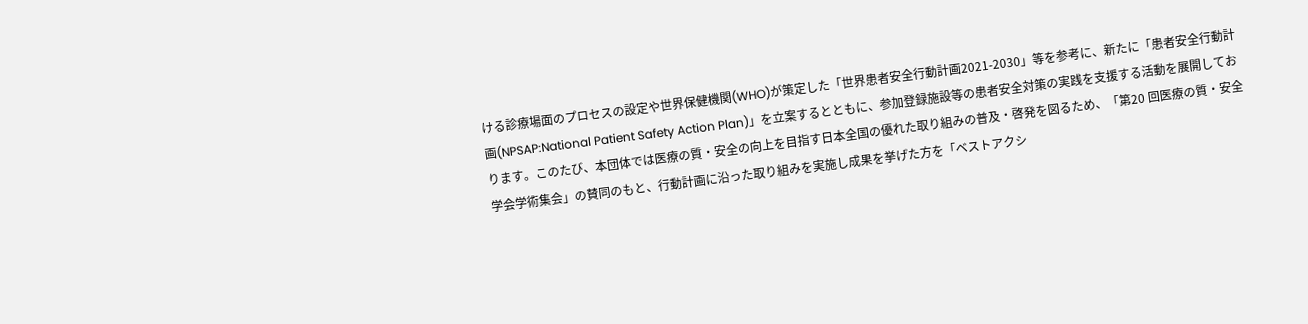ける診療場面のプロセスの設定や世界保健機関(WHO)が策定した「世界患者安全行動計画2021-2030」等を参考に、新たに「患者安全行動計画(NPSAP:National Patient Safety Action Plan)」を立案するとともに、参加登録施設等の患者安全対策の実践を支援する活動を展開しております。このたび、本団体では医療の質・安全の向上を目指す日本全国の優れた取り組みの普及・啓発を図るため、「第20 回医療の質・安全学会学術集会」の賛同のもと、行動計画に沿った取り組みを実施し成果を挙げた方を「ベストアクシ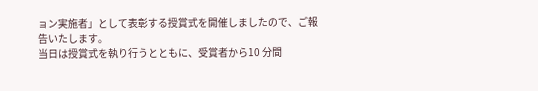ョン実施者」として表彰する授賞式を開催しましたので、ご報告いたします。
当日は授賞式を執り行うとともに、受賞者から10 分間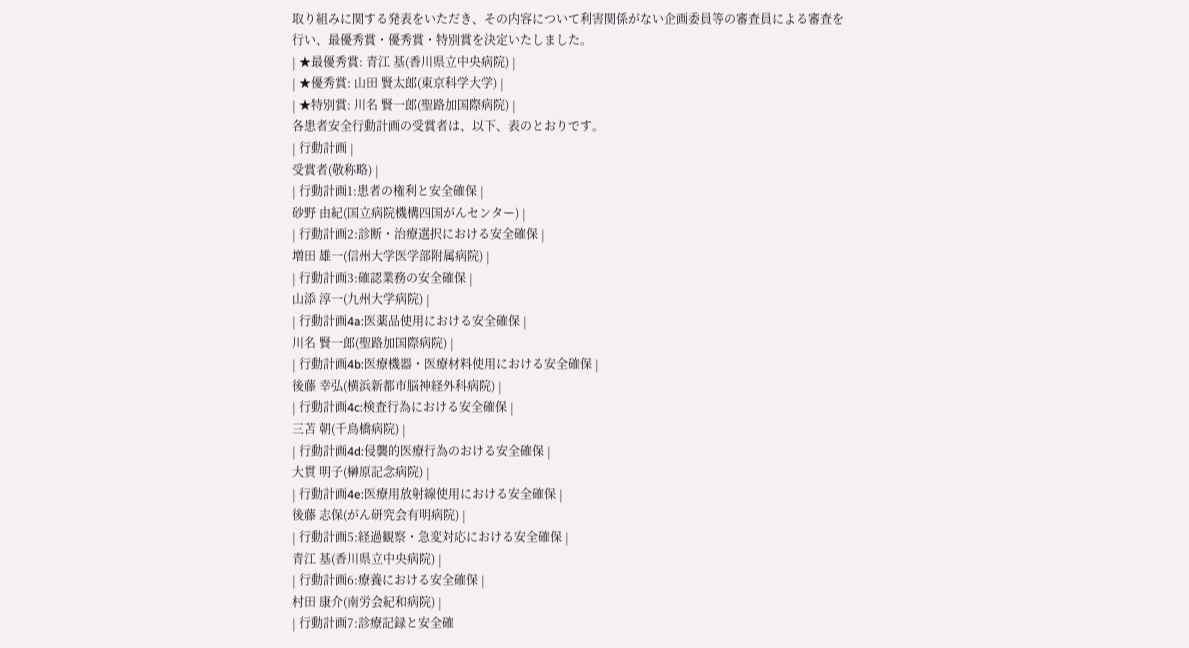取り組みに関する発表をいただき、その内容について利害関係がない企画委員等の審査員による審査を行い、最優秀賞・優秀賞・特別賞を決定いたしました。
| ★最優秀賞: 青江 基(香川県立中央病院) |
| ★優秀賞: 山田 賢太郎(東京科学大学) |
| ★特別賞: 川名 賢一郎(聖路加国際病院) |
各患者安全行動計画の受賞者は、以下、表のとおりです。
| 行動計画 |
受賞者(敬称略) |
| 行動計画1:患者の権利と安全確保 |
砂野 由紀(国立病院機構四国がんセンター) |
| 行動計画2:診断・治療選択における安全確保 |
増田 雄一(信州大学医学部附属病院) |
| 行動計画3:確認業務の安全確保 |
山添 淳一(九州大学病院) |
| 行動計画4a:医薬品使用における安全確保 |
川名 賢一郎(聖路加国際病院) |
| 行動計画4b:医療機器・医療材料使用における安全確保 |
後藤 幸弘(横浜新都市脳神経外科病院) |
| 行動計画4c:検査行為における安全確保 |
三苫 朝(千鳥橋病院) |
| 行動計画4d:侵襲的医療行為のおける安全確保 |
大貫 明子(榊原記念病院) |
| 行動計画4e:医療用放射線使用における安全確保 |
後藤 志保(がん研究会有明病院) |
| 行動計画5:経過観察・急変対応における安全確保 |
青江 基(香川県立中央病院) |
| 行動計画6:療養における安全確保 |
村田 康介(南労会紀和病院) |
| 行動計画7:診療記録と安全確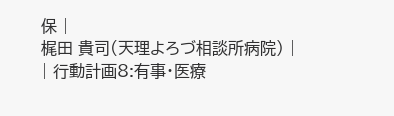保 |
梶田 貴司(天理よろづ相談所病院) |
| 行動計画8:有事・医療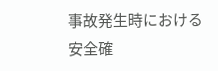事故発生時における安全確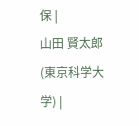保 |
山田 賢太郎(東京科学大学) |